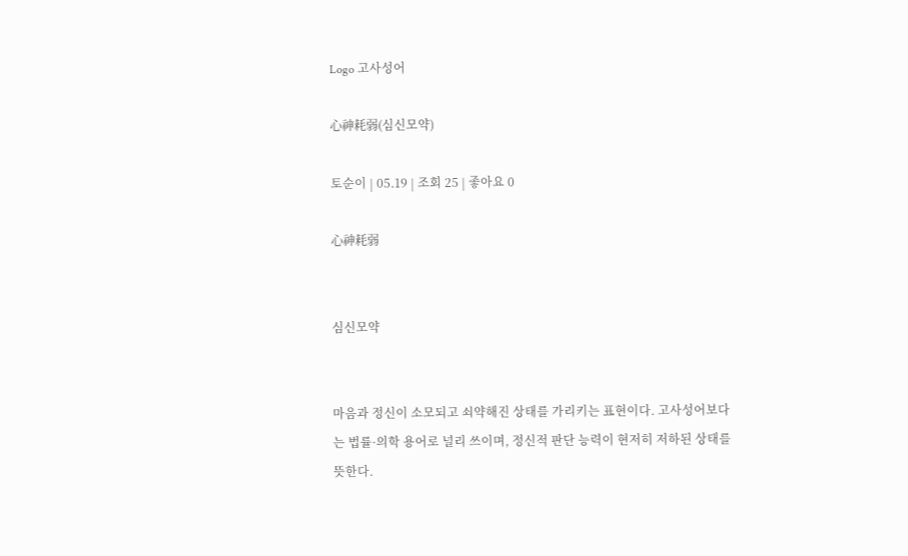Logo 고사성어

心神耗弱(심신모약)

토순이 | 05.19 | 조회 25 | 좋아요 0

心神耗弱


심신모약


마음과 정신이 소모되고 쇠약해진 상태를 가리키는 표현이다. 고사성어보다는 법률·의학 용어로 널리 쓰이며, 정신적 판단 능력이 현저히 저하된 상태를 뜻한다.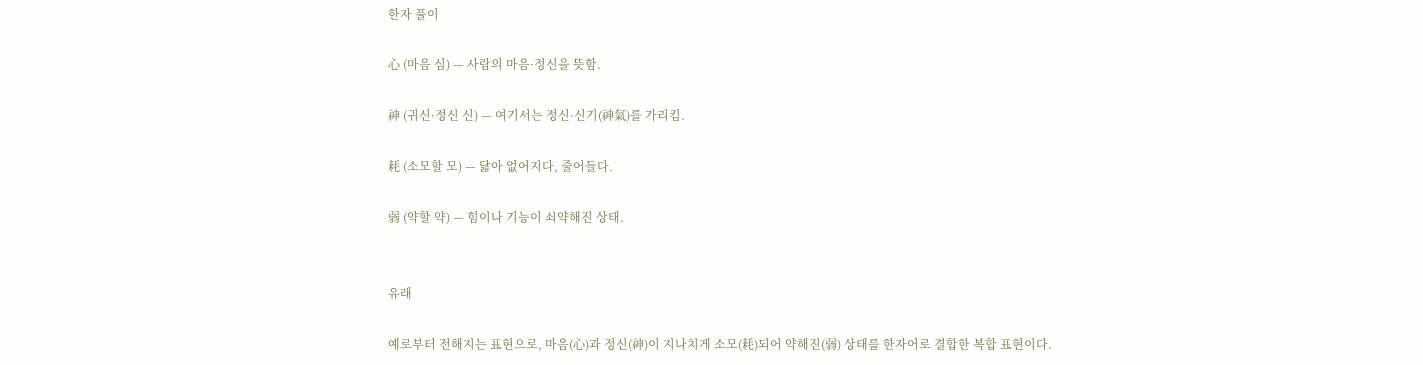한자 풀이

心 (마음 심) — 사람의 마음·정신을 뜻함.

神 (귀신·정신 신) — 여기서는 정신·신기(神氣)를 가리킴.

耗 (소모할 모) — 닳아 없어지다, 줄어들다.

弱 (약할 약) — 힘이나 기능이 쇠약해진 상태.


유래

예로부터 전해지는 표현으로, 마음(心)과 정신(神)이 지나치게 소모(耗)되어 약해진(弱) 상태를 한자어로 결합한 복합 표현이다.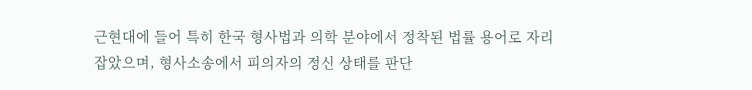근현대에 들어 특히 한국 형사법과 의학 분야에서 정착된 법률 용어로 자리잡았으며, 형사소송에서 피의자의 정신 상태를 판단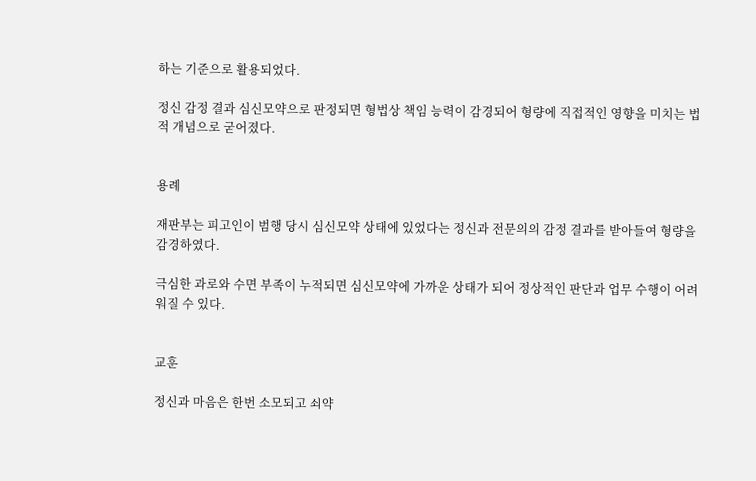하는 기준으로 활용되었다.

정신 감정 결과 심신모약으로 판정되면 형법상 책임 능력이 감경되어 형량에 직접적인 영향을 미치는 법적 개념으로 굳어졌다.


용례

재판부는 피고인이 범행 당시 심신모약 상태에 있었다는 정신과 전문의의 감정 결과를 받아들여 형량을 감경하였다.

극심한 과로와 수면 부족이 누적되면 심신모약에 가까운 상태가 되어 정상적인 판단과 업무 수행이 어려워질 수 있다.


교훈

정신과 마음은 한번 소모되고 쇠약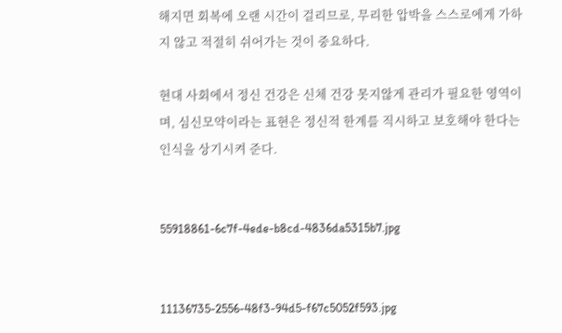해지면 회복에 오랜 시간이 걸리므로, 무리한 압박을 스스로에게 가하지 않고 적절히 쉬어가는 것이 중요하다.

현대 사회에서 정신 건강은 신체 건강 못지않게 관리가 필요한 영역이며, 심신모약이라는 표현은 정신적 한계를 직시하고 보호해야 한다는 인식을 상기시켜 준다.


55918861-6c7f-4ede-b8cd-4836da5315b7.jpg


11136735-2556-48f3-94d5-f67c5052f593.jpg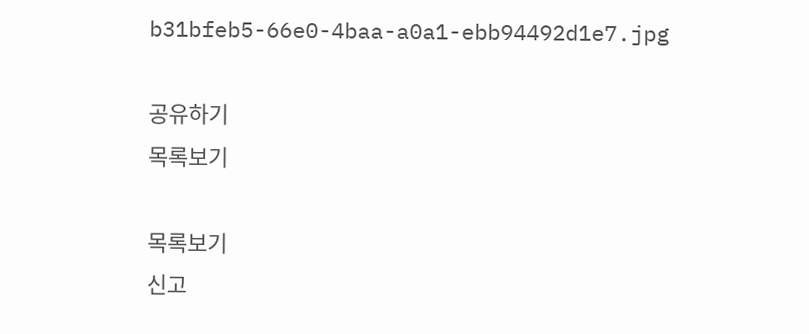b31bfeb5-66e0-4baa-a0a1-ebb94492d1e7.jpg

공유하기
목록보기

목록보기
신고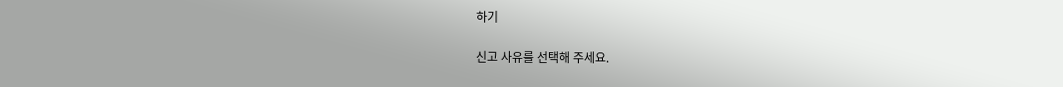하기

신고 사유를 선택해 주세요.